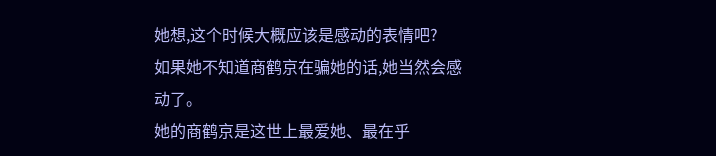她想,这个时候大概应该是感动的表情吧?
如果她不知道商鹤京在骗她的话,她当然会感动了。
她的商鹤京是这世上最爱她、最在乎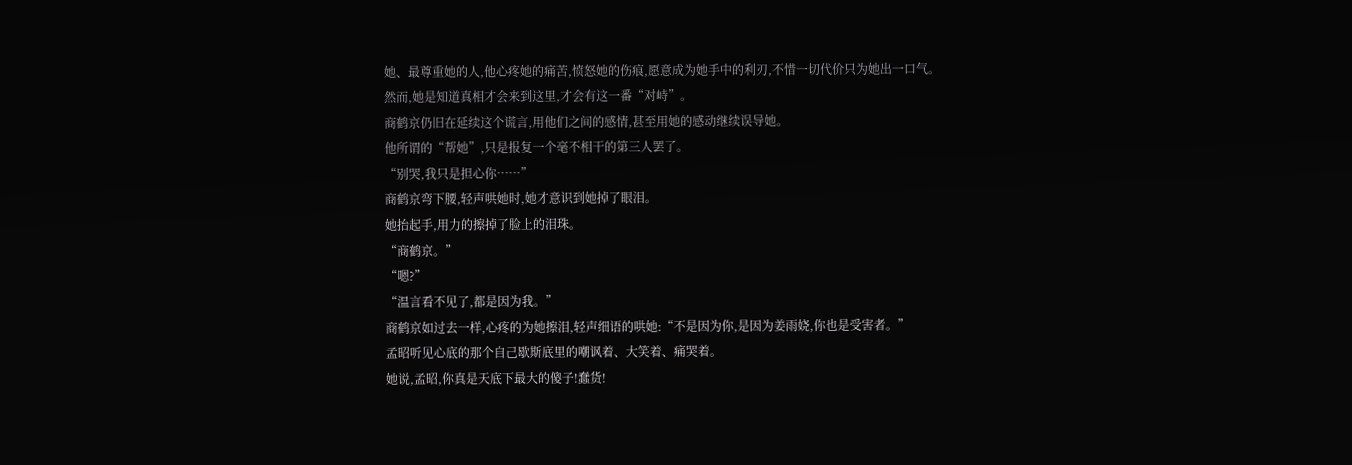她、最尊重她的人,他心疼她的痛苦,愤怒她的伤痕,愿意成为她手中的利刃,不惜一切代价只为她出一口气。
然而,她是知道真相才会来到这里,才会有这一番“对峙”。
商鹤京仍旧在延续这个谎言,用他们之间的感情,甚至用她的感动继续误导她。
他所谓的“帮她”,只是报复一个毫不相干的第三人罢了。
“别哭,我只是担心你……”
商鹤京弯下腰,轻声哄她时,她才意识到她掉了眼泪。
她抬起手,用力的擦掉了脸上的泪珠。
“商鹤京。”
“嗯?”
“温言看不见了,都是因为我。”
商鹤京如过去一样,心疼的为她擦泪,轻声细语的哄她:“不是因为你,是因为姜雨娆,你也是受害者。”
孟昭听见心底的那个自己歇斯底里的嘲讽着、大笑着、痛哭着。
她说,孟昭,你真是天底下最大的傻子!蠢货!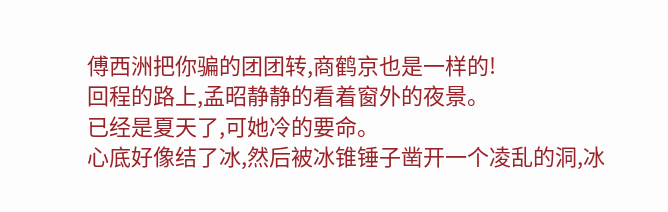傅西洲把你骗的团团转,商鹤京也是一样的!
回程的路上,孟昭静静的看着窗外的夜景。
已经是夏天了,可她冷的要命。
心底好像结了冰,然后被冰锥锤子凿开一个凌乱的洞,冰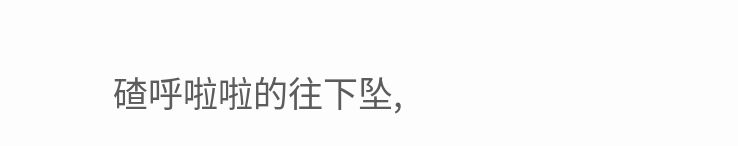碴呼啦啦的往下坠,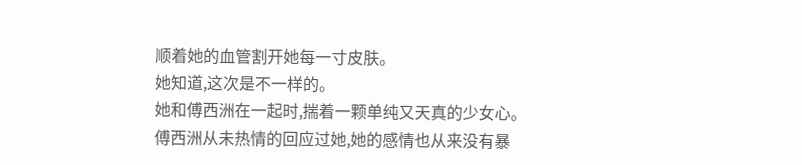顺着她的血管割开她每一寸皮肤。
她知道,这次是不一样的。
她和傅西洲在一起时,揣着一颗单纯又天真的少女心。
傅西洲从未热情的回应过她,她的感情也从来没有暴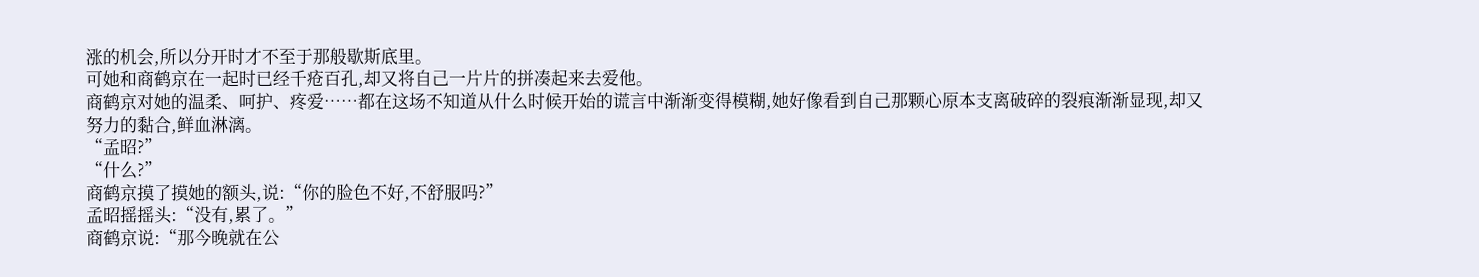涨的机会,所以分开时才不至于那般歇斯底里。
可她和商鹤京在一起时已经千疮百孔,却又将自己一片片的拼凑起来去爱他。
商鹤京对她的温柔、呵护、疼爱……都在这场不知道从什么时候开始的谎言中渐渐变得模糊,她好像看到自己那颗心原本支离破碎的裂痕渐渐显现,却又努力的黏合,鲜血淋漓。
“孟昭?”
“什么?”
商鹤京摸了摸她的额头,说:“你的脸色不好,不舒服吗?”
孟昭摇摇头:“没有,累了。”
商鹤京说:“那今晚就在公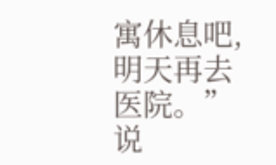寓休息吧,明天再去医院。”
说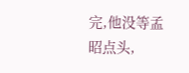完,他没等孟昭点头,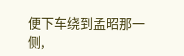便下车绕到孟昭那一侧,